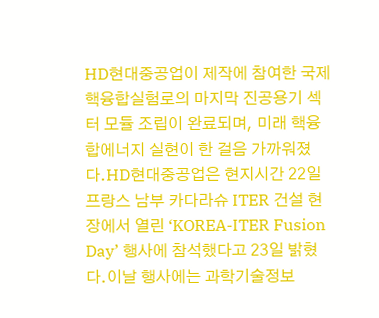HD현대중공업이 제작에 참여한 국제핵융합실험로의 마지막 진공용기 섹터 모듈 조립이 완료되며, 미래 핵융합에너지 실현이 한 걸음 가까워졌다.HD현대중공업은 현지시간 22일 프랑스 남부 카다라슈 ITER 건설 현장에서 열린 ‘KOREA-ITER Fusion Day’ 행사에 참석했다고 23일 밝혔다.이날 행사에는 과학기술정보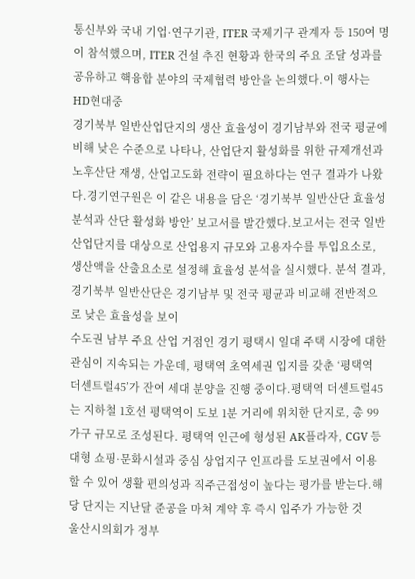통신부와 국내 기업·연구기관, ITER 국제기구 관계자 등 150여 명이 참석했으며, ITER 건설 추진 현황과 한국의 주요 조달 성과를 공유하고 핵융합 분야의 국제협력 방안을 논의했다.이 행사는 HD현대중
경기북부 일반산업단지의 생산 효율성이 경기남부와 전국 평균에 비해 낮은 수준으로 나타나, 산업단지 활성화를 위한 규제개선과 노후산단 재생, 산업고도화 전략이 필요하다는 연구 결과가 나왔다.경기연구원은 이 같은 내용을 담은 ‘경기북부 일반산단 효율성 분석과 산단 활성화 방안’ 보고서를 발간했다.보고서는 전국 일반산업단지를 대상으로 산업용지 규모와 고용자수를 투입요소로, 생산액을 산출요소로 설정해 효율성 분석을 실시했다. 분석 결과, 경기북부 일반산단은 경기남부 및 전국 평균과 비교해 전반적으로 낮은 효율성을 보이
수도권 남부 주요 산업 거점인 경기 평택시 일대 주택 시장에 대한 관심이 지속되는 가운데, 평택역 초역세권 입지를 갖춘 ‘평택역 더센트럴45’가 잔여 세대 분양을 진행 중이다.평택역 더센트럴45는 지하철 1호선 평택역이 도보 1분 거리에 위치한 단지로, 총 99가구 규모로 조성된다. 평택역 인근에 형성된 AK플라자, CGV 등 대형 쇼핑·문화시설과 중심 상업지구 인프라를 도보권에서 이용할 수 있어 생활 편의성과 직주근접성이 높다는 평가를 받는다.해당 단지는 지난달 준공을 마쳐 계약 후 즉시 입주가 가능한 것
울산시의회가 정부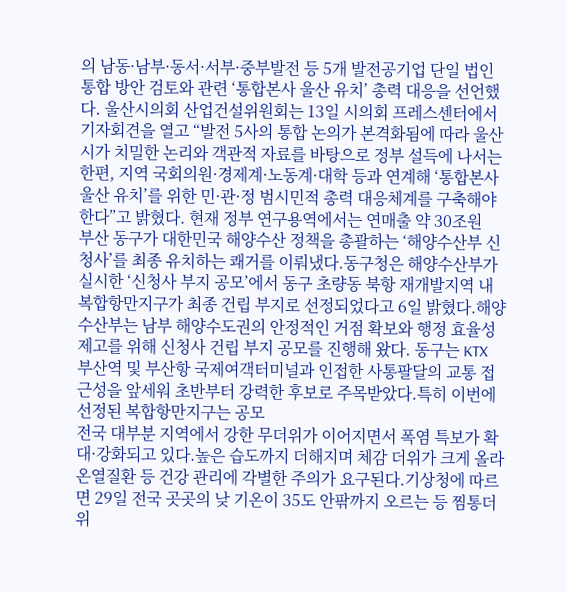의 남동·남부·동서·서부·중부발전 등 5개 발전공기업 단일 법인 통합 방안 검토와 관련 ‘통합본사 울산 유치’ 총력 대응을 선언했다. 울산시의회 산업건설위원회는 13일 시의회 프레스센터에서 기자회견을 열고 “발전 5사의 통합 논의가 본격화됨에 따라 울산시가 치밀한 논리와 객관적 자료를 바탕으로 정부 설득에 나서는 한편, 지역 국회의원·경제계·노동계·대학 등과 연계해 ‘통합본사 울산 유치’를 위한 민·관·정 범시민적 총력 대응체계를 구축해야 한다”고 밝혔다. 현재 정부 연구용역에서는 연매출 약 30조원
부산 동구가 대한민국 해양수산 정책을 총괄하는 ‘해양수산부 신청사’를 최종 유치하는 쾌거를 이뤄냈다.동구청은 해양수산부가 실시한 ‘신청사 부지 공모’에서 동구 초량동 북항 재개발지역 내 복합항만지구가 최종 건립 부지로 선정되었다고 6일 밝혔다.해양수산부는 남부 해양수도권의 안정적인 거점 확보와 행정 효율성 제고를 위해 신청사 건립 부지 공모를 진행해 왔다. 동구는 KTX 부산역 및 부산항 국제여객터미널과 인접한 사통팔달의 교통 접근성을 앞세워 초반부터 강력한 후보로 주목받았다.특히 이번에 선정된 복합항만지구는 공모
전국 대부분 지역에서 강한 무더위가 이어지면서 폭염 특보가 확대·강화되고 있다.높은 습도까지 더해지며 체감 더위가 크게 올라 온열질환 등 건강 관리에 각별한 주의가 요구된다.기상청에 따르면 29일 전국 곳곳의 낮 기온이 35도 안팎까지 오르는 등 찜통더위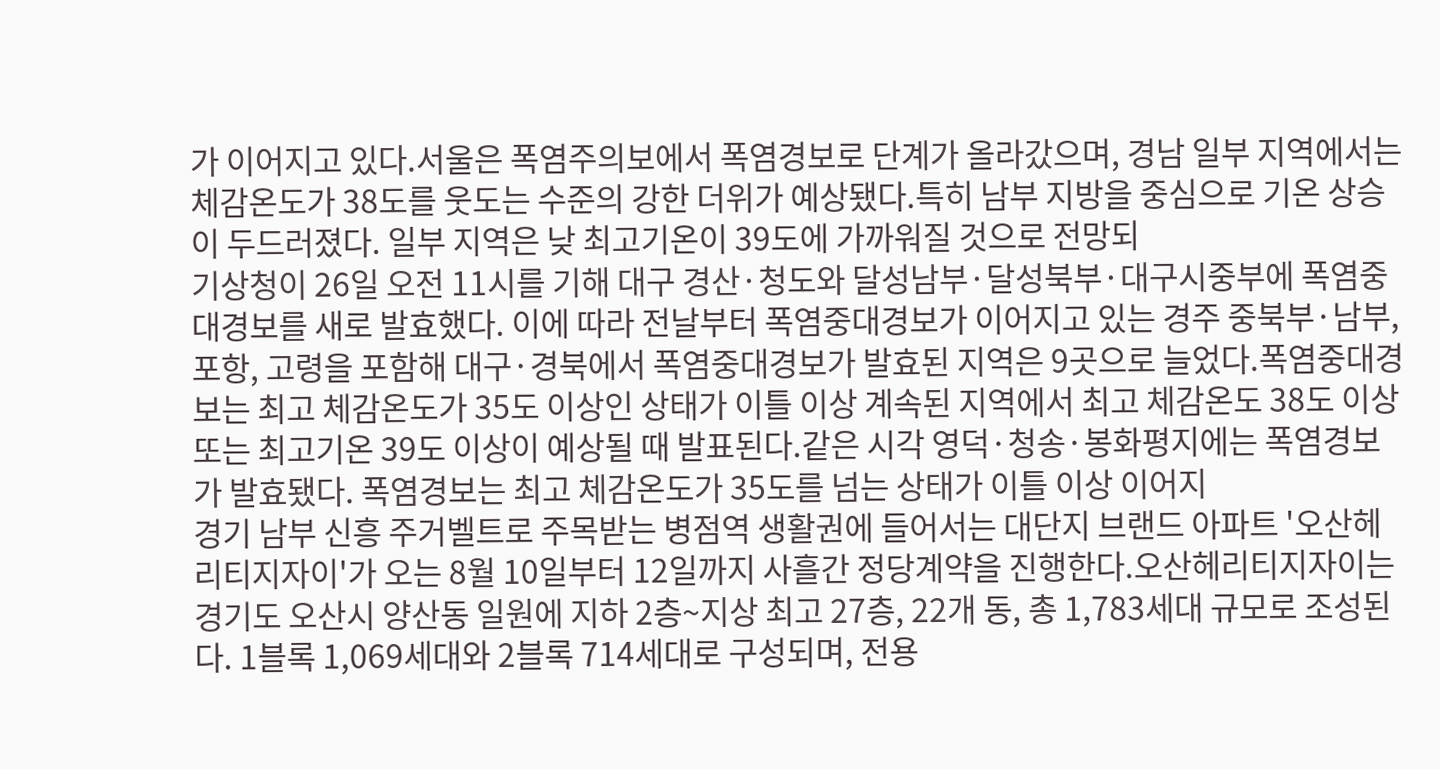가 이어지고 있다.서울은 폭염주의보에서 폭염경보로 단계가 올라갔으며, 경남 일부 지역에서는 체감온도가 38도를 웃도는 수준의 강한 더위가 예상됐다.특히 남부 지방을 중심으로 기온 상승이 두드러졌다. 일부 지역은 낮 최고기온이 39도에 가까워질 것으로 전망되
기상청이 26일 오전 11시를 기해 대구 경산·청도와 달성남부·달성북부·대구시중부에 폭염중대경보를 새로 발효했다. 이에 따라 전날부터 폭염중대경보가 이어지고 있는 경주 중북부·남부, 포항, 고령을 포함해 대구·경북에서 폭염중대경보가 발효된 지역은 9곳으로 늘었다.폭염중대경보는 최고 체감온도가 35도 이상인 상태가 이틀 이상 계속된 지역에서 최고 체감온도 38도 이상 또는 최고기온 39도 이상이 예상될 때 발표된다.같은 시각 영덕·청송·봉화평지에는 폭염경보가 발효됐다. 폭염경보는 최고 체감온도가 35도를 넘는 상태가 이틀 이상 이어지
경기 남부 신흥 주거벨트로 주목받는 병점역 생활권에 들어서는 대단지 브랜드 아파트 '오산헤리티지자이'가 오는 8월 10일부터 12일까지 사흘간 정당계약을 진행한다.오산헤리티지자이는 경기도 오산시 양산동 일원에 지하 2층~지상 최고 27층, 22개 동, 총 1,783세대 규모로 조성된다. 1블록 1,069세대와 2블록 714세대로 구성되며, 전용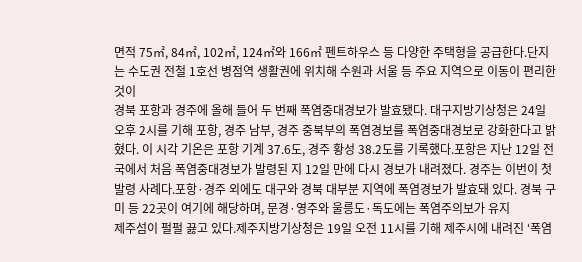면적 75㎡, 84㎡, 102㎡, 124㎡와 166㎡ 펜트하우스 등 다양한 주택형을 공급한다.단지는 수도권 전철 1호선 병점역 생활권에 위치해 수원과 서울 등 주요 지역으로 이동이 편리한 것이
경북 포항과 경주에 올해 들어 두 번째 폭염중대경보가 발효됐다. 대구지방기상청은 24일 오후 2시를 기해 포항, 경주 남부, 경주 중북부의 폭염경보를 폭염중대경보로 강화한다고 밝혔다. 이 시각 기온은 포항 기계 37.6도, 경주 황성 38.2도를 기록했다.포항은 지난 12일 전국에서 처음 폭염중대경보가 발령된 지 12일 만에 다시 경보가 내려졌다. 경주는 이번이 첫 발령 사례다.포항·경주 외에도 대구와 경북 대부분 지역에 폭염경보가 발효돼 있다. 경북 구미 등 22곳이 여기에 해당하며, 문경·영주와 울릉도·독도에는 폭염주의보가 유지
제주섬이 펄펄 끓고 있다.제주지방기상청은 19일 오전 11시를 기해 제주시에 내려진 ‘폭염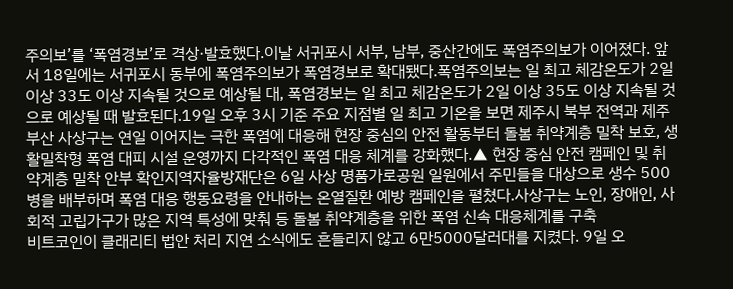주의보’를 ‘폭염경보’로 격상·발효했다.이날 서귀포시 서부, 남부, 중산간에도 폭염주의보가 이어졌다. 앞서 18일에는 서귀포시 동부에 폭염주의보가 폭염경보로 확대됐다.폭염주의보는 일 최고 체감온도가 2일 이상 33도 이상 지속될 것으로 예상될 대, 폭염경보는 일 최고 체감온도가 2일 이상 35도 이상 지속될 것으로 예상될 때 발효된다.19일 오후 3시 기준 주요 지점별 일 최고 기온을 보면 제주시 북부 전역과 제주
부산 사상구는 연일 이어지는 극한 폭염에 대응해 현장 중심의 안전 활동부터 돌봄 취약계층 밀착 보호, 생활밀착형 폭염 대피 시설 운영까지 다각적인 폭염 대응 체계를 강화했다.▲ 현장 중심 안전 캠페인 및 취약계층 밀착 안부 확인지역자율방재단은 6일 사상 명품가로공원 일원에서 주민들을 대상으로 생수 500병을 배부하며 폭염 대응 행동요령을 안내하는 온열질환 예방 캠페인을 펼쳤다.사상구는 노인, 장애인, 사회적 고립가구가 많은 지역 특성에 맞춰 등 돌봄 취약계층을 위한 폭염 신속 대응체계를 구축
비트코인이 클래리티 법안 처리 지연 소식에도 흔들리지 않고 6만5000달러대를 지켰다. 9일 오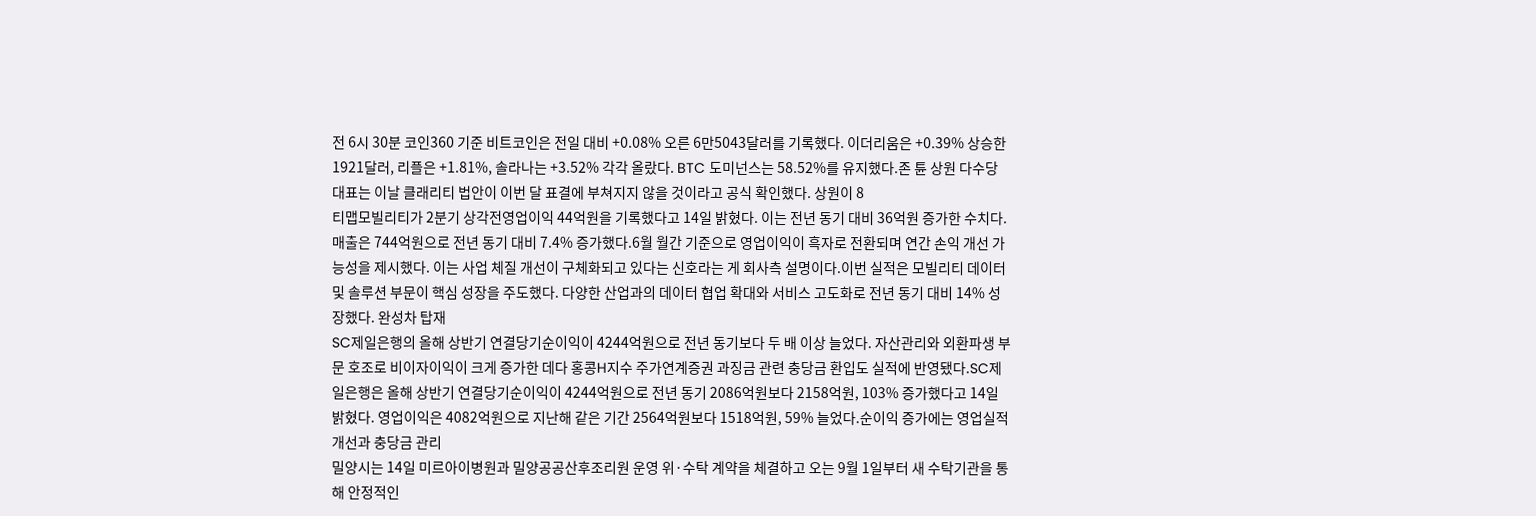전 6시 30분 코인360 기준 비트코인은 전일 대비 +0.08% 오른 6만5043달러를 기록했다. 이더리움은 +0.39% 상승한 1921달러, 리플은 +1.81%, 솔라나는 +3.52% 각각 올랐다. BTC 도미넌스는 58.52%를 유지했다.존 튠 상원 다수당 대표는 이날 클래리티 법안이 이번 달 표결에 부쳐지지 않을 것이라고 공식 확인했다. 상원이 8
티맵모빌리티가 2분기 상각전영업이익 44억원을 기록했다고 14일 밝혔다. 이는 전년 동기 대비 36억원 증가한 수치다. 매출은 744억원으로 전년 동기 대비 7.4% 증가했다.6월 월간 기준으로 영업이익이 흑자로 전환되며 연간 손익 개선 가능성을 제시했다. 이는 사업 체질 개선이 구체화되고 있다는 신호라는 게 회사측 설명이다.이번 실적은 모빌리티 데이터 및 솔루션 부문이 핵심 성장을 주도했다. 다양한 산업과의 데이터 협업 확대와 서비스 고도화로 전년 동기 대비 14% 성장했다. 완성차 탑재
SC제일은행의 올해 상반기 연결당기순이익이 4244억원으로 전년 동기보다 두 배 이상 늘었다. 자산관리와 외환파생 부문 호조로 비이자이익이 크게 증가한 데다 홍콩H지수 주가연계증권 과징금 관련 충당금 환입도 실적에 반영됐다.SC제일은행은 올해 상반기 연결당기순이익이 4244억원으로 전년 동기 2086억원보다 2158억원, 103% 증가했다고 14일 밝혔다. 영업이익은 4082억원으로 지난해 같은 기간 2564억원보다 1518억원, 59% 늘었다.순이익 증가에는 영업실적 개선과 충당금 관리
밀양시는 14일 미르아이병원과 밀양공공산후조리원 운영 위·수탁 계약을 체결하고 오는 9월 1일부터 새 수탁기관을 통해 안정적인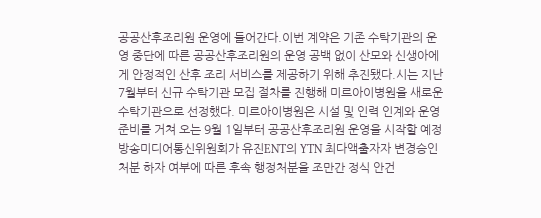공공산후조리원 운영에 들어간다.이번 계약은 기존 수탁기관의 운영 중단에 따른 공공산후조리원의 운영 공백 없이 산모와 신생아에게 안정적인 산후 조리 서비스를 제공하기 위해 추진됐다.시는 지난 7월부터 신규 수탁기관 모집 절차를 진행해 미르아이병원을 새로운 수탁기관으로 선정했다. 미르아이병원은 시설 및 인력 인계와 운영 준비를 거쳐 오는 9월 1일부터 공공산후조리원 운영을 시작할 예정
방송미디어통신위원회가 유진ENT의 YTN 최다액출자자 변경승인 처분 하자 여부에 따른 후속 행정처분을 조만간 정식 안건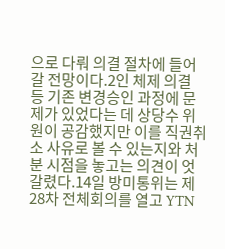으로 다뤄 의결 절차에 들어갈 전망이다.2인 체제 의결 등 기존 변경승인 과정에 문제가 있었다는 데 상당수 위원이 공감했지만 이를 직권취소 사유로 볼 수 있는지와 처분 시점을 놓고는 의견이 엇갈렸다.14일 방미통위는 제28차 전체회의를 열고 YTN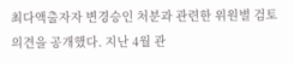최다액출자자 변경승인 처분과 관련한 위원별 검토 의견을 공개했다. 지난 4월 관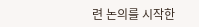련 논의를 시작한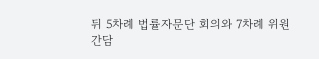뒤 5차례 법률자문단 회의와 7차례 위원 간담